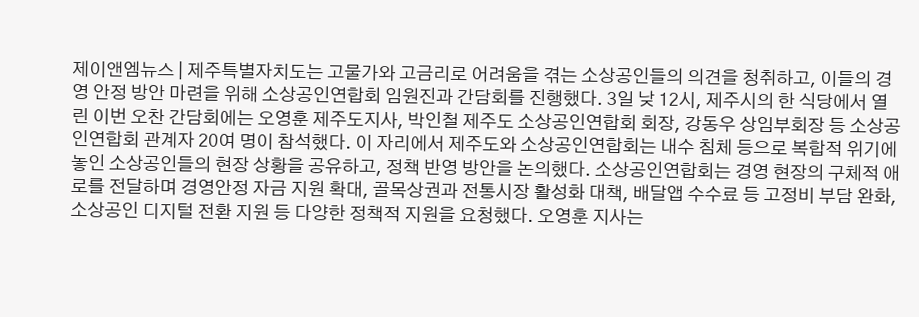제이앤엠뉴스 | 제주특별자치도는 고물가와 고금리로 어려움을 겪는 소상공인들의 의견을 청취하고, 이들의 경영 안정 방안 마련을 위해 소상공인연합회 임원진과 간담회를 진행했다. 3일 낮 12시, 제주시의 한 식당에서 열린 이번 오찬 간담회에는 오영훈 제주도지사, 박인철 제주도 소상공인연합회 회장, 강동우 상임부회장 등 소상공인연합회 관계자 20여 명이 참석했다. 이 자리에서 제주도와 소상공인연합회는 내수 침체 등으로 복합적 위기에 놓인 소상공인들의 현장 상황을 공유하고, 정책 반영 방안을 논의했다. 소상공인연합회는 경영 현장의 구체적 애로를 전달하며 경영안정 자금 지원 확대, 골목상권과 전통시장 활성화 대책, 배달앱 수수료 등 고정비 부담 완화, 소상공인 디지털 전환 지원 등 다양한 정책적 지원을 요청했다. 오영훈 지사는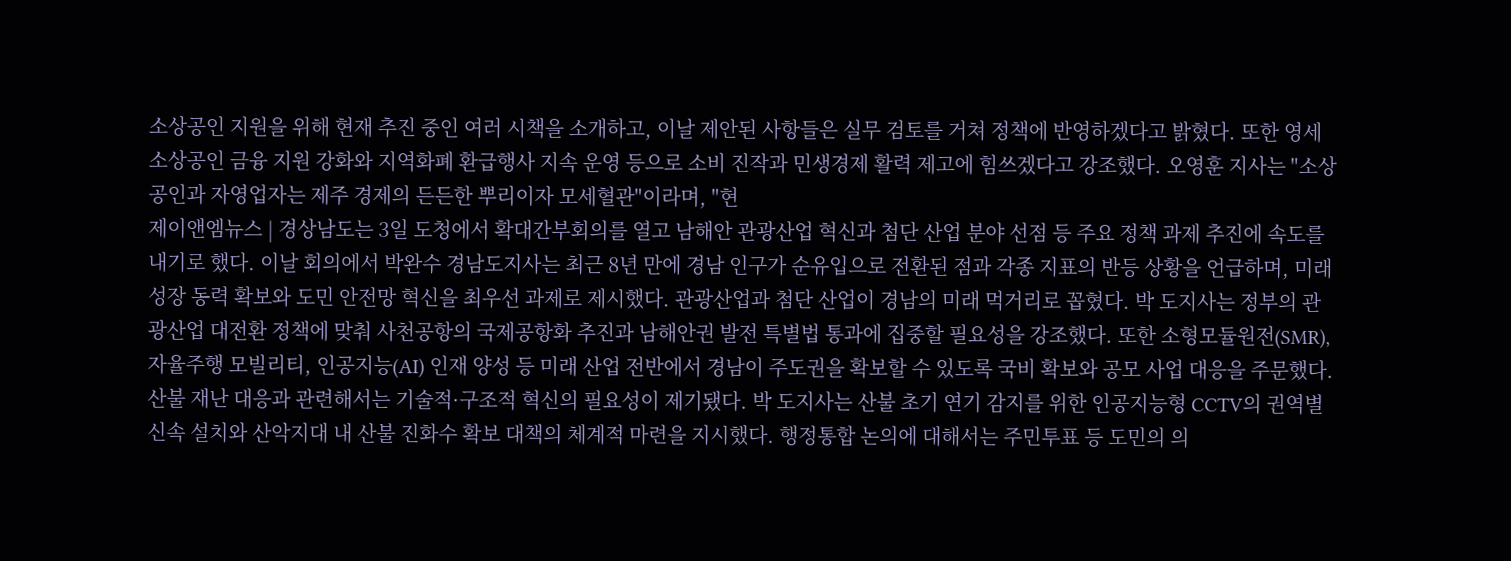소상공인 지원을 위해 현재 추진 중인 여러 시책을 소개하고, 이날 제안된 사항들은 실무 검토를 거쳐 정책에 반영하겠다고 밝혔다. 또한 영세 소상공인 금융 지원 강화와 지역화폐 환급행사 지속 운영 등으로 소비 진작과 민생경제 활력 제고에 힘쓰겠다고 강조했다. 오영훈 지사는 "소상공인과 자영업자는 제주 경제의 든든한 뿌리이자 모세혈관"이라며, "현
제이앤엠뉴스 | 경상남도는 3일 도청에서 확대간부회의를 열고 남해안 관광산업 혁신과 첨단 산업 분야 선점 등 주요 정책 과제 추진에 속도를 내기로 했다. 이날 회의에서 박완수 경남도지사는 최근 8년 만에 경남 인구가 순유입으로 전환된 점과 각종 지표의 반등 상황을 언급하며, 미래 성장 동력 확보와 도민 안전망 혁신을 최우선 과제로 제시했다. 관광산업과 첨단 산업이 경남의 미래 먹거리로 꼽혔다. 박 도지사는 정부의 관광산업 대전환 정책에 맞춰 사천공항의 국제공항화 추진과 남해안권 발전 특별법 통과에 집중할 필요성을 강조했다. 또한 소형모듈원전(SMR), 자율주행 모빌리티, 인공지능(AI) 인재 양성 등 미래 산업 전반에서 경남이 주도권을 확보할 수 있도록 국비 확보와 공모 사업 대응을 주문했다. 산불 재난 대응과 관련해서는 기술적·구조적 혁신의 필요성이 제기됐다. 박 도지사는 산불 초기 연기 감지를 위한 인공지능형 CCTV의 권역별 신속 설치와 산악지대 내 산불 진화수 확보 대책의 체계적 마련을 지시했다. 행정통합 논의에 대해서는 주민투표 등 도민의 의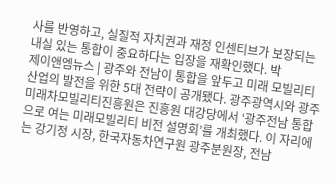사를 반영하고, 실질적 자치권과 재정 인센티브가 보장되는 내실 있는 통합이 중요하다는 입장을 재확인했다. 박
제이앤엠뉴스 | 광주와 전남이 통합을 앞두고 미래 모빌리티 산업의 발전을 위한 5대 전략이 공개됐다. 광주광역시와 광주미래차모빌리티진흥원은 진흥원 대강당에서 ‘광주전남 통합으로 여는 미래모빌리티 비전 설명회’를 개최했다. 이 자리에는 강기정 시장, 한국자동차연구원 광주분원장, 전남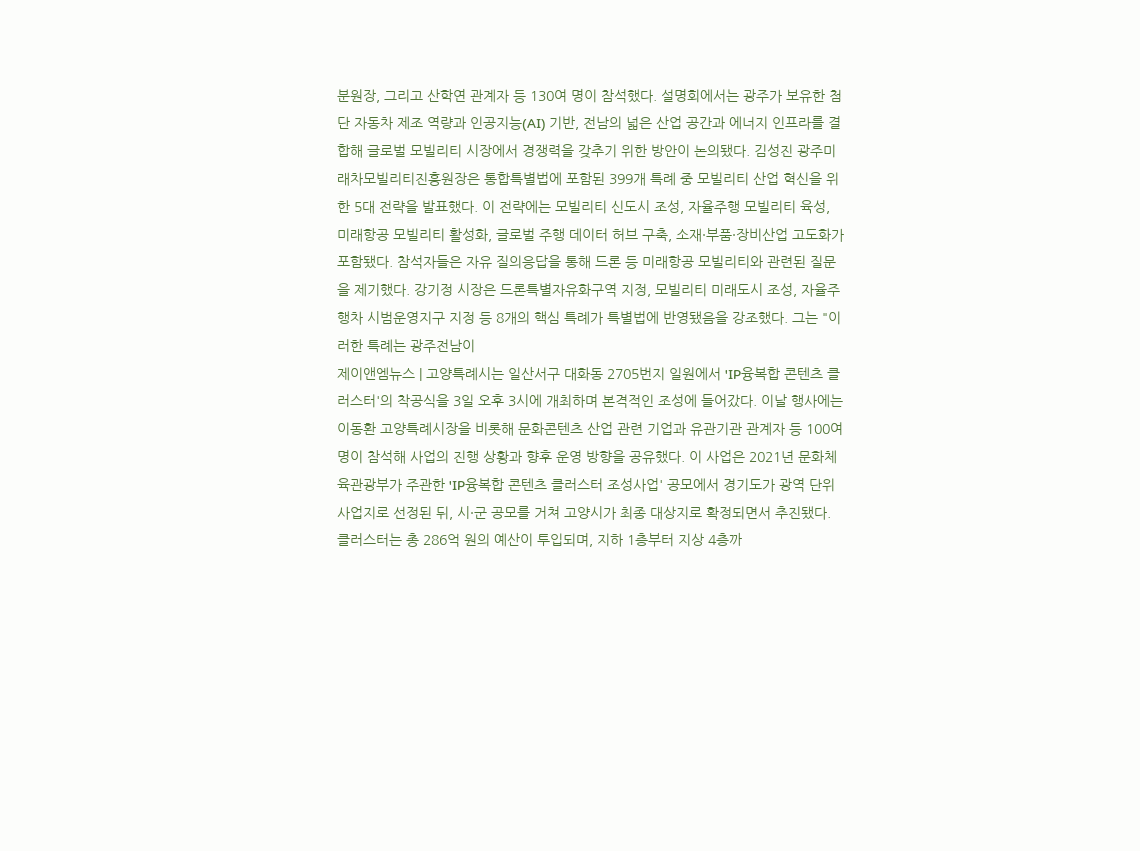분원장, 그리고 산학연 관계자 등 130여 명이 참석했다. 설명회에서는 광주가 보유한 첨단 자동차 제조 역량과 인공지능(AI) 기반, 전남의 넓은 산업 공간과 에너지 인프라를 결합해 글로벌 모빌리티 시장에서 경쟁력을 갖추기 위한 방안이 논의됐다. 김성진 광주미래차모빌리티진흥원장은 통합특별법에 포함된 399개 특례 중 모빌리티 산업 혁신을 위한 5대 전략을 발표했다. 이 전략에는 모빌리티 신도시 조성, 자율주행 모빌리티 육성, 미래항공 모빌리티 활성화, 글로벌 주행 데이터 허브 구축, 소재·부품·장비산업 고도화가 포함됐다. 참석자들은 자유 질의응답을 통해 드론 등 미래항공 모빌리티와 관련된 질문을 제기했다. 강기정 시장은 드론특별자유화구역 지정, 모빌리티 미래도시 조성, 자율주행차 시범운영지구 지정 등 8개의 핵심 특례가 특별법에 반영됐음을 강조했다. 그는 "이러한 특례는 광주전남이
제이앤엠뉴스 | 고양특례시는 일산서구 대화동 2705번지 일원에서 'IP융복합 콘텐츠 클러스터'의 착공식을 3일 오후 3시에 개최하며 본격적인 조성에 들어갔다. 이날 행사에는 이동환 고양특례시장을 비롯해 문화콘텐츠 산업 관련 기업과 유관기관 관계자 등 100여 명이 참석해 사업의 진행 상황과 향후 운영 방향을 공유했다. 이 사업은 2021년 문화체육관광부가 주관한 'IP융복합 콘텐츠 클러스터 조성사업' 공모에서 경기도가 광역 단위 사업지로 선정된 뒤, 시·군 공모를 거쳐 고양시가 최종 대상지로 확정되면서 추진됐다. 클러스터는 총 286억 원의 예산이 투입되며, 지하 1층부터 지상 4층까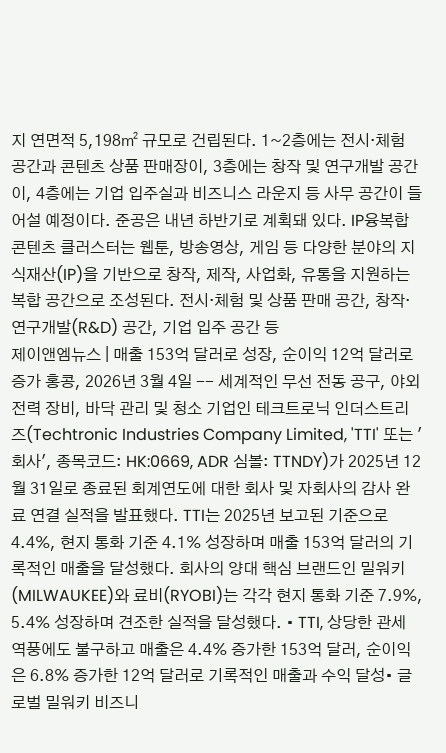지 연면적 5,198㎡ 규모로 건립된다. 1~2층에는 전시·체험 공간과 콘텐츠 상품 판매장이, 3층에는 창작 및 연구개발 공간이, 4층에는 기업 입주실과 비즈니스 라운지 등 사무 공간이 들어설 예정이다. 준공은 내년 하반기로 계획돼 있다. IP융복합 콘텐츠 클러스터는 웹툰, 방송영상, 게임 등 다양한 분야의 지식재산(IP)을 기반으로 창작, 제작, 사업화, 유통을 지원하는 복합 공간으로 조성된다. 전시·체험 및 상품 판매 공간, 창작·연구개발(R&D) 공간, 기업 입주 공간 등
제이앤엠뉴스 | 매출 153억 달러로 성장, 순이익 12억 달러로 증가 홍콩, 2026년 3월 4일 -- 세계적인 무선 전동 공구, 야외 전력 장비, 바닥 관리 및 청소 기업인 테크트로닉 인더스트리즈(Techtronic Industries Company Limited, 'TTI' 또는 '회사', 종목코드: HK:0669, ADR 심볼: TTNDY)가 2025년 12월 31일로 종료된 회계연도에 대한 회사 및 자회사의 감사 완료 연결 실적을 발표했다. TTI는 2025년 보고된 기준으로 4.4%, 현지 통화 기준 4.1% 성장하며 매출 153억 달러의 기록적인 매출을 달성했다. 회사의 양대 핵심 브랜드인 밀워키(MILWAUKEE)와 료비(RYOBI)는 각각 현지 통화 기준 7.9%, 5.4% 성장하며 견조한 실적을 달성했다. • TTI, 상당한 관세 역풍에도 불구하고 매출은 4.4% 증가한 153억 달러, 순이익은 6.8% 증가한 12억 달러로 기록적인 매출과 수익 달성• 글로벌 밀워키 비즈니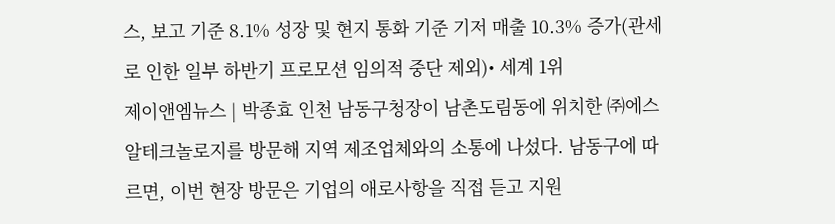스, 보고 기준 8.1% 성장 및 현지 통화 기준 기저 매출 10.3% 증가(관세로 인한 일부 하반기 프로모션 임의적 중단 제외)• 세계 1위
제이앤엠뉴스 | 박종효 인천 남동구청장이 남촌도림동에 위치한 ㈜에스알테크놀로지를 방문해 지역 제조업체와의 소통에 나섰다. 남동구에 따르면, 이번 현장 방문은 기업의 애로사항을 직접 듣고 지원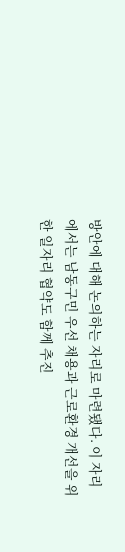방안에 대해 논의하는 자리로 마련됐다. 이 자리에서는 남동구민 우선 채용과 근로환경 개선을 위한 일자리 협약도 함께 추진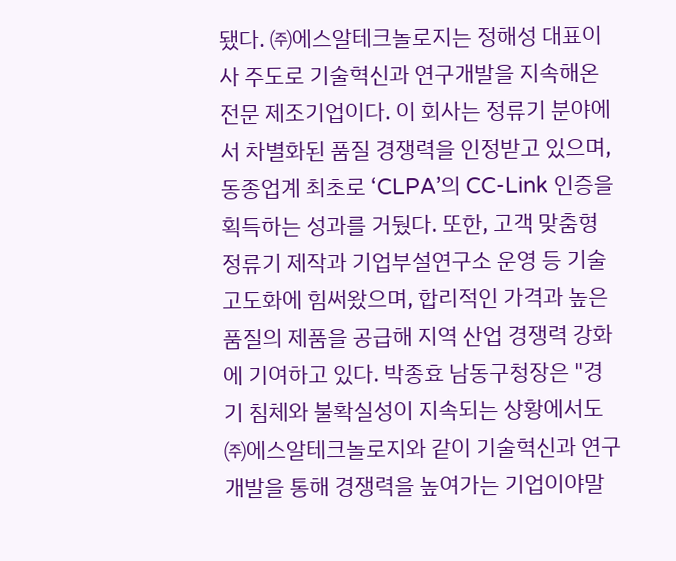됐다. ㈜에스알테크놀로지는 정해성 대표이사 주도로 기술혁신과 연구개발을 지속해온 전문 제조기업이다. 이 회사는 정류기 분야에서 차별화된 품질 경쟁력을 인정받고 있으며, 동종업계 최초로 ‘CLPA’의 CC-Link 인증을 획득하는 성과를 거뒀다. 또한, 고객 맞춤형 정류기 제작과 기업부설연구소 운영 등 기술 고도화에 힘써왔으며, 합리적인 가격과 높은 품질의 제품을 공급해 지역 산업 경쟁력 강화에 기여하고 있다. 박종효 남동구청장은 "경기 침체와 불확실성이 지속되는 상황에서도 ㈜에스알테크놀로지와 같이 기술혁신과 연구개발을 통해 경쟁력을 높여가는 기업이야말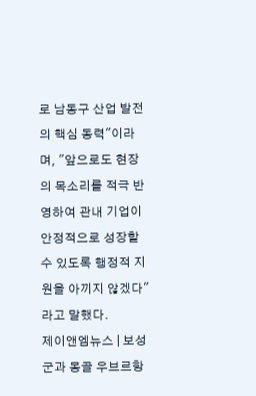로 남동구 산업 발전의 핵심 동력"이라며, "앞으로도 현장의 목소리를 적극 반영하여 관내 기업이 안정적으로 성장할 수 있도록 행정적 지원을 아끼지 않겠다"라고 말했다.
제이앤엠뉴스 | 보성군과 몽골 우브르항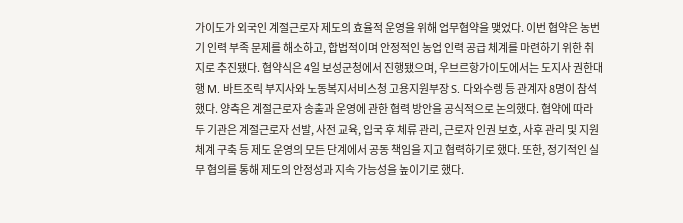가이도가 외국인 계절근로자 제도의 효율적 운영을 위해 업무협약을 맺었다. 이번 협약은 농번기 인력 부족 문제를 해소하고, 합법적이며 안정적인 농업 인력 공급 체계를 마련하기 위한 취지로 추진됐다. 협약식은 4일 보성군청에서 진행됐으며, 우브르항가이도에서는 도지사 권한대행 M. 바트조릭 부지사와 노동복지서비스청 고용지원부장 S. 다와수렝 등 관계자 8명이 참석했다. 양측은 계절근로자 송출과 운영에 관한 협력 방안을 공식적으로 논의했다. 협약에 따라 두 기관은 계절근로자 선발, 사전 교육, 입국 후 체류 관리, 근로자 인권 보호, 사후 관리 및 지원 체계 구축 등 제도 운영의 모든 단계에서 공동 책임을 지고 협력하기로 했다. 또한, 정기적인 실무 협의를 통해 제도의 안정성과 지속 가능성을 높이기로 했다.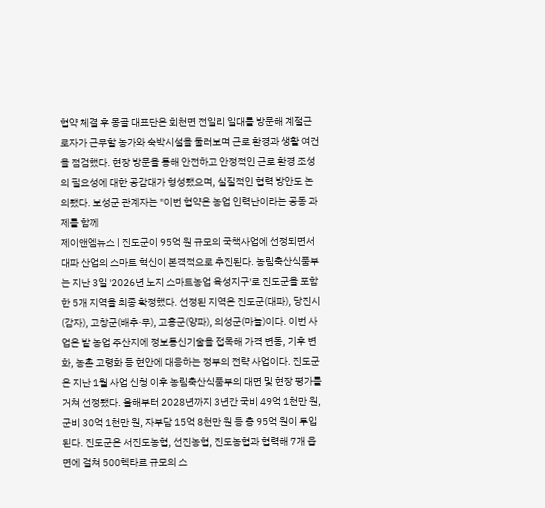협약 체결 후 몽골 대표단은 회천면 전일리 일대를 방문해 계절근로자가 근무할 농가와 숙박시설을 둘러보며 근로 환경과 생활 여건을 점검했다. 현장 방문을 통해 안전하고 안정적인 근로 환경 조성의 필요성에 대한 공감대가 형성됐으며, 실질적인 협력 방안도 논의됐다. 보성군 관계자는 "이번 협약은 농업 인력난이라는 공동 과제를 함께
제이앤엠뉴스 | 진도군이 95억 원 규모의 국책사업에 선정되면서 대파 산업의 스마트 혁신이 본격적으로 추진된다. 농림축산식품부는 지난 3일 '2026년 노지 스마트농업 육성지구'로 진도군을 포함한 5개 지역을 최종 확정했다. 선정된 지역은 진도군(대파), 당진시(감자), 고창군(배추·무), 고흥군(양파), 의성군(마늘)이다. 이번 사업은 밭 농업 주산지에 정보통신기술을 접목해 가격 변동, 기후 변화, 농촌 고령화 등 현안에 대응하는 정부의 전략 사업이다. 진도군은 지난 1월 사업 신청 이후 농림축산식품부의 대면 및 현장 평가를 거쳐 선정됐다. 올해부터 2028년까지 3년간 국비 49억 1천만 원, 군비 30억 1천만 원, 자부담 15억 8천만 원 등 총 95억 원이 투입된다. 진도군은 서진도농협, 선진농협, 진도농협과 협력해 7개 읍면에 걸쳐 500헥타르 규모의 스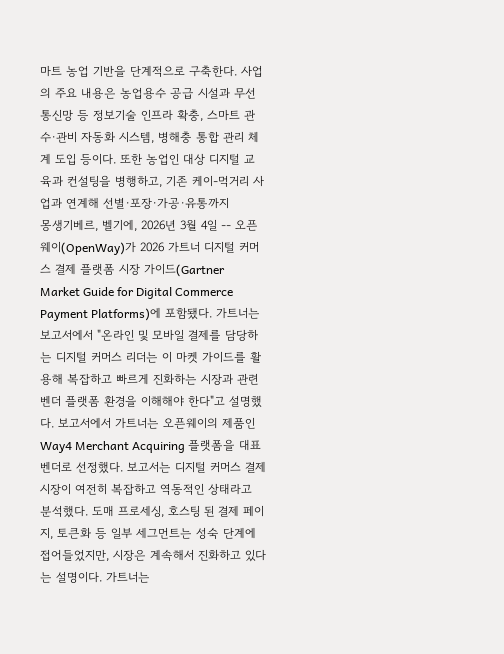마트 농업 기반을 단계적으로 구축한다. 사업의 주요 내용은 농업용수 공급 시설과 무선통신망 등 정보기술 인프라 확충, 스마트 관수·관비 자동화 시스템, 병해충 통합 관리 체계 도입 등이다. 또한 농업인 대상 디지털 교육과 컨설팅을 병행하고, 기존 케이-먹거리 사업과 연계해 선별·포장·가공·유통까지
몽생기베르, 벨기에, 2026년 3월 4일 -- 오픈웨이(OpenWay)가 2026 가트너 디지털 커머스 결제 플랫폼 시장 가이드(Gartner Market Guide for Digital Commerce Payment Platforms)에 포함됐다. 가트너는 보고서에서 "온라인 및 모바일 결제를 담당하는 디지털 커머스 리더는 이 마켓 가이드를 활용해 복잡하고 빠르게 진화하는 시장과 관련 벤더 플랫폼 환경을 이해해야 한다"고 설명했다. 보고서에서 가트너는 오픈웨이의 제품인 Way4 Merchant Acquiring 플랫폼을 대표 벤더로 선정했다. 보고서는 디지털 커머스 결제 시장이 여전히 복잡하고 역동적인 상태라고 분석했다. 도매 프로세싱, 호스팅 된 결제 페이지, 토큰화 등 일부 세그먼트는 성숙 단계에 접어들었지만, 시장은 계속해서 진화하고 있다는 설명이다. 가트너는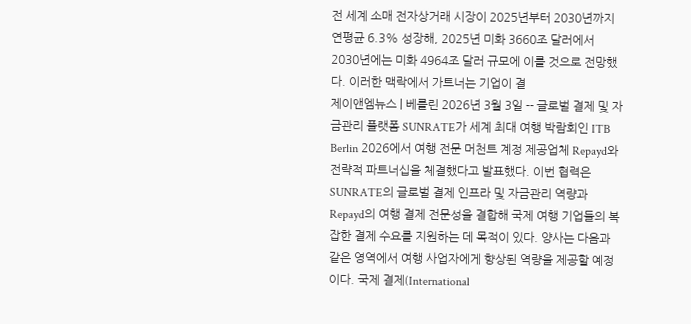전 세계 소매 전자상거래 시장이 2025년부터 2030년까지 연평균 6.3% 성장해, 2025년 미화 3660조 달러에서 2030년에는 미화 4964조 달러 규모에 이를 것으로 전망했다. 이러한 맥락에서 가트너는 기업이 결
제이앤엠뉴스 | 베를린 2026년 3월 3일 -- 글로벌 결제 및 자금관리 플랫폼 SUNRATE가 세계 최대 여행 박람회인 ITB Berlin 2026에서 여행 전문 머천트 계정 제공업체 Repayd와 전략적 파트너십을 체결했다고 발표했다. 이번 협력은 SUNRATE의 글로벌 결제 인프라 및 자금관리 역량과 Repayd의 여행 결제 전문성을 결합해 국제 여행 기업들의 복잡한 결제 수요를 지원하는 데 목적이 있다. 양사는 다음과 같은 영역에서 여행 사업자에게 향상된 역량을 제공할 예정이다. 국제 결제(International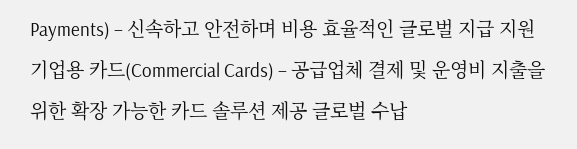Payments) – 신속하고 안전하며 비용 효율적인 글로벌 지급 지원 기업용 카드(Commercial Cards) – 공급업체 결제 및 운영비 지출을 위한 확장 가능한 카드 솔루션 제공 글로벌 수납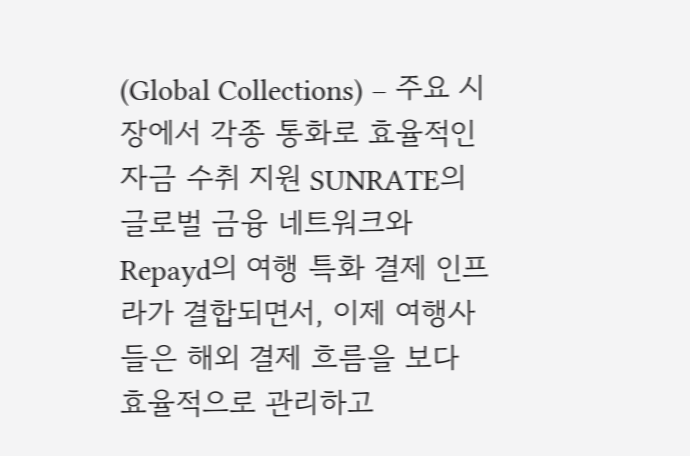(Global Collections) – 주요 시장에서 각종 통화로 효율적인 자금 수취 지원 SUNRATE의 글로벌 금융 네트워크와 Repayd의 여행 특화 결제 인프라가 결합되면서, 이제 여행사들은 해외 결제 흐름을 보다 효율적으로 관리하고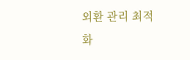외환 관리 최적화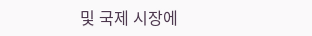및 국제 시장에